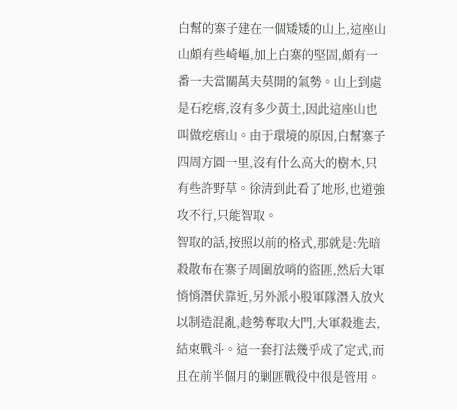白幫的寨子建在一個矮矮的山上,這座山山頗有些崎嶇,加上白寨的堅固,頗有一番一夫當關萬夫莫開的氣勢。山上到處是石疙瘩,沒有多少黃土,因此這座山也叫做疙瘩山。由于環境的原因,白幫寨子四周方圓一里,沒有什么高大的樹木,只有些許野草。徐清到此看了地形,也道強攻不行,只能智取。
智取的話,按照以前的格式,那就是:先暗殺散布在寨子周圍放哨的盜匪,然后大軍悄悄潛伏靠近,另外派小股軍隊潛入放火以制造混亂,趁勢奪取大門,大軍殺進去,結束戰斗。這一套打法幾乎成了定式,而且在前半個月的剿匪戰役中很是管用。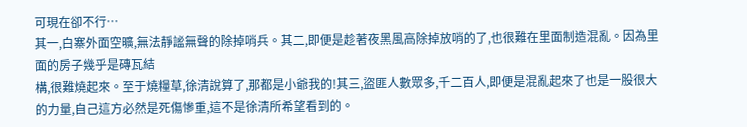可現在卻不行…
其一,白寨外面空曠,無法靜謐無聲的除掉哨兵。其二,即便是趁著夜黑風高除掉放哨的了,也很難在里面制造混亂。因為里面的房子幾乎是磚瓦結
構,很難燒起來。至于燒糧草,徐清說算了,那都是小爺我的!其三,盜匪人數眾多,千二百人,即便是混亂起來了也是一股很大的力量,自己這方必然是死傷慘重,這不是徐清所希望看到的。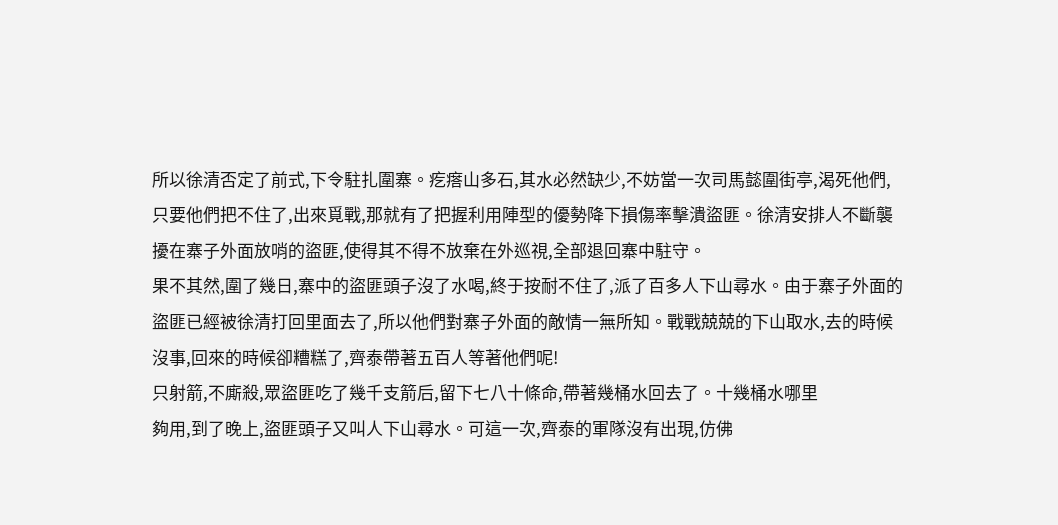所以徐清否定了前式,下令駐扎圍寨。疙瘩山多石,其水必然缺少,不妨當一次司馬懿圍街亭,渴死他們,只要他們把不住了,出來覓戰,那就有了把握利用陣型的優勢降下損傷率擊潰盜匪。徐清安排人不斷襲擾在寨子外面放哨的盜匪,使得其不得不放棄在外巡視,全部退回寨中駐守。
果不其然,圍了幾日,寨中的盜匪頭子沒了水喝,終于按耐不住了,派了百多人下山尋水。由于寨子外面的盜匪已經被徐清打回里面去了,所以他們對寨子外面的敵情一無所知。戰戰兢兢的下山取水,去的時候沒事,回來的時候卻糟糕了,齊泰帶著五百人等著他們呢!
只射箭,不廝殺,眾盜匪吃了幾千支箭后,留下七八十條命,帶著幾桶水回去了。十幾桶水哪里
夠用,到了晚上,盜匪頭子又叫人下山尋水。可這一次,齊泰的軍隊沒有出現,仿佛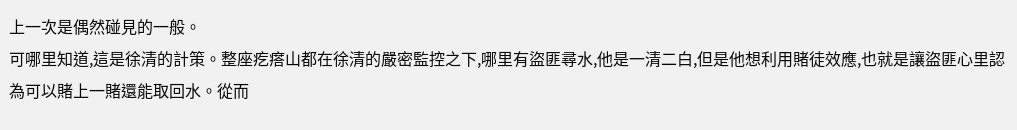上一次是偶然碰見的一般。
可哪里知道,這是徐清的計策。整座疙瘩山都在徐清的嚴密監控之下,哪里有盜匪尋水,他是一清二白,但是他想利用賭徒效應,也就是讓盜匪心里認為可以賭上一賭還能取回水。從而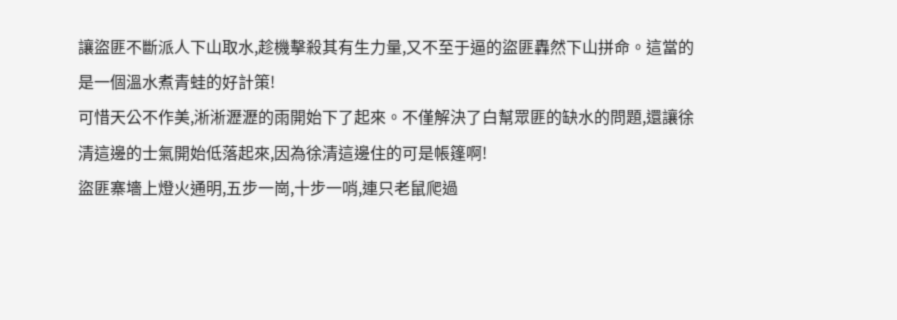讓盜匪不斷派人下山取水,趁機擊殺其有生力量,又不至于逼的盜匪轟然下山拼命。這當的是一個溫水煮青蛙的好計策!
可惜天公不作美,淅淅瀝瀝的雨開始下了起來。不僅解決了白幫眾匪的缺水的問題,還讓徐清這邊的士氣開始低落起來,因為徐清這邊住的可是帳篷啊!
盜匪寨墻上燈火通明,五步一崗,十步一哨,連只老鼠爬過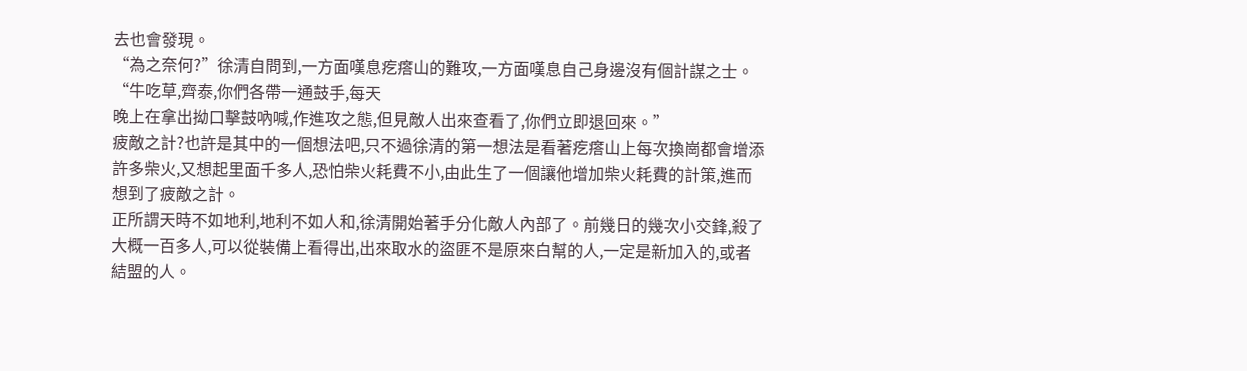去也會發現。
“為之奈何?”徐清自問到,一方面嘆息疙瘩山的難攻,一方面嘆息自己身邊沒有個計謀之士。
“牛吃草,齊泰,你們各帶一通鼓手,每天
晚上在拿出拗口擊鼓吶喊,作進攻之態,但見敵人出來查看了,你們立即退回來。”
疲敵之計?也許是其中的一個想法吧,只不過徐清的第一想法是看著疙瘩山上每次換崗都會增添許多柴火,又想起里面千多人,恐怕柴火耗費不小,由此生了一個讓他增加柴火耗費的計策,進而想到了疲敵之計。
正所謂天時不如地利,地利不如人和,徐清開始著手分化敵人內部了。前幾日的幾次小交鋒,殺了大概一百多人,可以從裝備上看得出,出來取水的盜匪不是原來白幫的人,一定是新加入的,或者結盟的人。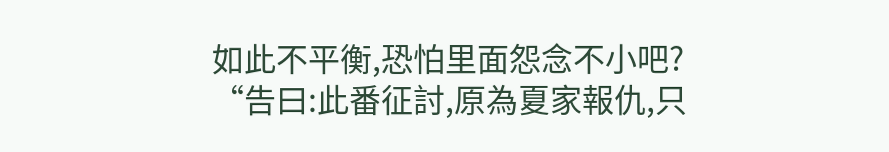如此不平衡,恐怕里面怨念不小吧?
“告曰:此番征討,原為夏家報仇,只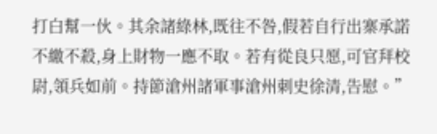打白幫一伙。其余諸綠林,既往不咎,假若自行出寨承諾不繳不殺,身上財物一應不取。若有從良只愿,可官拜校尉,領兵如前。持節滄州諸軍事滄州刺史徐清,告慰。”